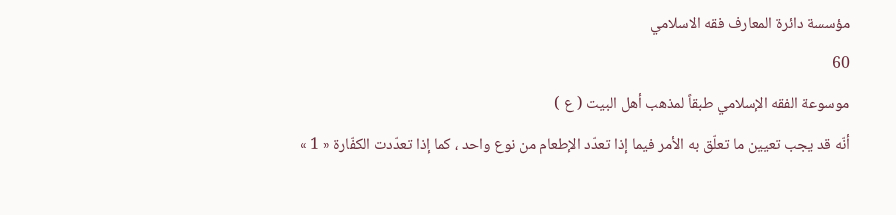مؤسسة دائرة المعارف فقه الاسلامي
60
موسوعة الفقه الإسلامي طبقاً لمذهب أهل البيت ( ع )
أنّه قد يجب تعيين ما تعلّق به الأمر فيما إذا تعدّد الإطعام من نوع واحد ، كما إذا تعدّدت الكفّارة « 1 »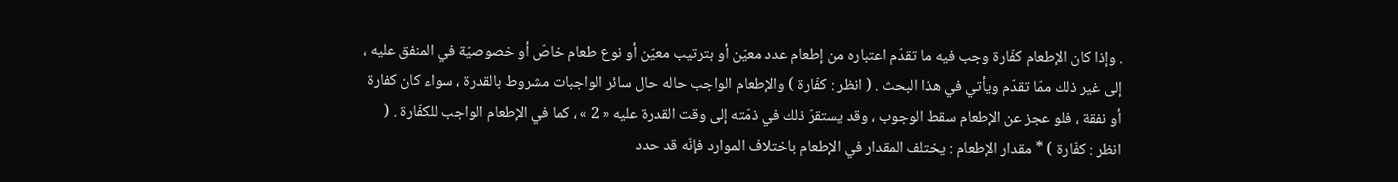. وإذا كان الإطعام كفّارة وجب فيه ما تقدّم اعتباره من إطعام عدد معيّن أو بترتيب معيّن أو نوع طعام خاصّ أو خصوصيّة في المنفق عليه ، إلى غير ذلك ممّا تقدّم ويأتي في هذا البحث . ( انظر : كفّارة ) والإطعام الواجب حاله حال سائر الواجبات مشروط بالقدرة ، سواء كان كفارة أو نفقة ، فلو عجز عن الإطعام سقط الوجوب ، وقد يستقرّ ذلك في ذمّته إلى وقت القدرة عليه « 2 » ، كما في الإطعام الواجب للكفّارة . ( انظر : كفّارة ) * مقدار الإطعام : يختلف المقدار في الإطعام باختلاف الموارد فإنّه قد حدد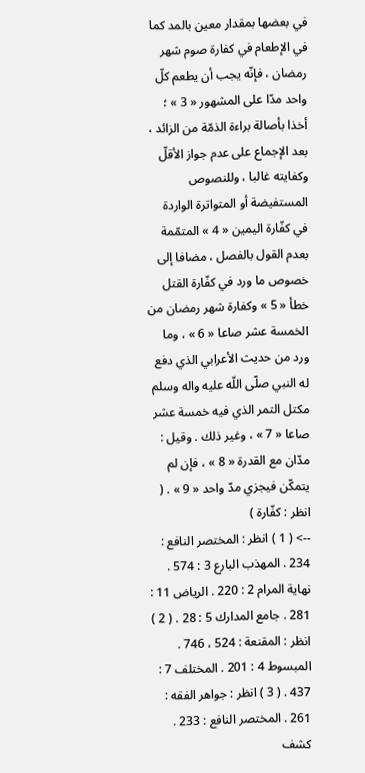في بعضها بمقدار معين بالمد كما في الإطعام في كفارة صوم شهر رمضان ، فإنّه يجب أن يطعم كلّ واحد مدّا على المشهور « 3 » ؛ أخذا بأصالة براءة الذمّة من الزائد ، بعد الإجماع على عدم جواز الأقلّ وكفايته غالبا ، وللنصوص المستفيضة أو المتواترة الواردة في كفّارة اليمين « 4 » المتمّمة بعدم القول بالفصل ، مضافا إلى خصوص ما ورد في كفّارة القتل خطأ « 5 » وكفارة شهر رمضان من الخمسة عشر صاعا « 6 » ، وما ورد من حديث الأعرابي الذي دفع له النبي صلّى اللّه عليه واله وسلم مكتل التمر الذي فيه خمسة عشر صاعا « 7 » ، وغير ذلك . وقيل : مدّان مع القدرة « 8 » ، فإن لم يتمكّن فيجزي مدّ واحد « 9 » . ( انظر : كفّارة )
--> ( 1 ) انظر : المختصر النافع : 234 . المهذب البارع 3 : 574 . نهاية المرام 2 : 220 . الرياض 11 : 281 . جامع المدارك 5 : 28 . ( 2 ) انظر : المقنعة : 524 ، 746 . المبسوط 4 : 201 . المختلف 7 : 437 . ( 3 ) انظر : جواهر الفقه : 261 . المختصر النافع : 233 . كشف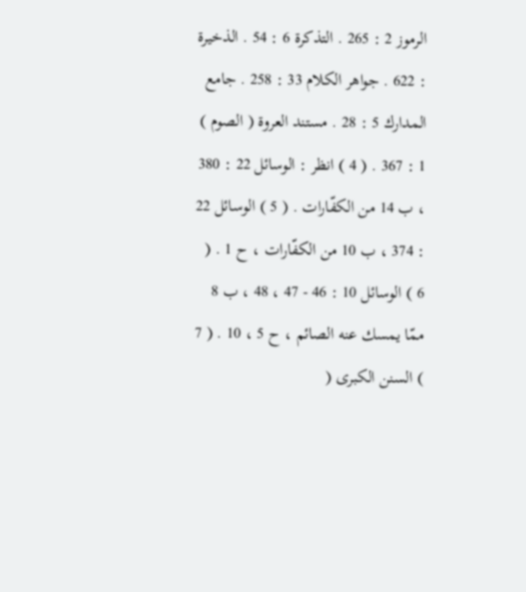الرموز 2 : 265 . التذكرة 6 : 54 . الذخيرة : 622 . جواهر الكلام 33 : 258 . جامع المدارك 5 : 28 . مستند العروة ( الصوم ) 1 : 367 . ( 4 ) انظر : الوسائل 22 : 380 ، ب 14 من الكفّارات . ( 5 ) الوسائل 22 : 374 ، ب 10 من الكفّارات ، ح 1 . ( 6 ) الوسائل 10 : 46 - 47 ، 48 ، ب 8 ممّا يمسك عنه الصائم ، ح 5 ، 10 . ( 7 ) السنن الكبرى (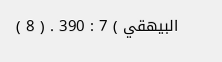البيهقي ) 7 : 390 . ( 8 )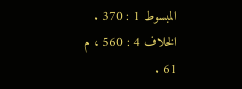المبسوط 1 : 370 . الخلاف 4 : 560 ، م 61 .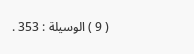( 9 ) الوسيلة : 353 .